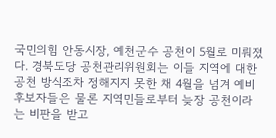국민의힘 안동시장, 예천군수 공천이 5월로 미뤄졌다. 경북도당 공천관리위원회는 이들 지역에 대한 공천 방식조차 정해지지 못한 채 4월을 넘겨 예비후보자들은 물론 지역민들로부터 늦장 공천이라는 비판을 받고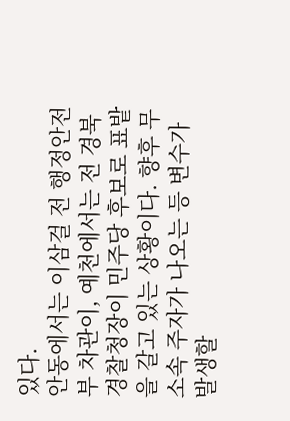있다.
안동에서는 이삼걸 전 행정안전부 차관이, 예천에서는 전 경북경찰청장이 민주당 후보로 표밭을 갈고 있는 상황이다. 향후 무소속 주자가 나오는 등 변수가 발생할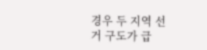경우 두 지역 선거 구도가 급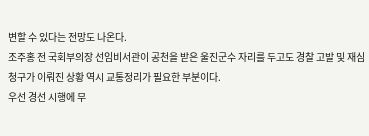변할 수 있다는 전망도 나온다.
조주홍 전 국회부의장 선임비서관이 공천을 받은 울진군수 자리를 두고도 경찰 고발 및 재심 청구가 이뤄진 상황 역시 교통정리가 필요한 부분이다.
우선 경선 시행에 무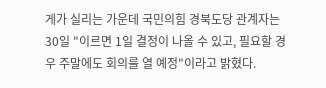게가 실리는 가운데 국민의힘 경북도당 관계자는 30일 "이르면 1일 결정이 나올 수 있고, 필요할 경우 주말에도 회의를 열 예정"이라고 밝혔다.